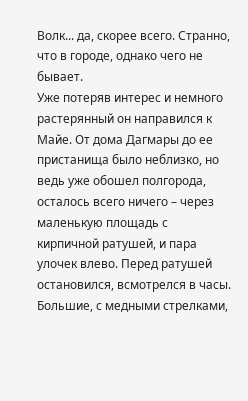Волк... да, скорее всего. Странно, что в городе, однако чего не бывает.
Уже потеряв интерес и немного растерянный он направился к Майе. От дома Дагмары до ее пристанища было неблизко, но ведь уже обошел полгорода, осталось всего ничего – через маленькую площадь с кирпичной ратушей, и пара улочек влево. Перед ратушей остановился, всмотрелся в часы. Большие, с медными стрелками,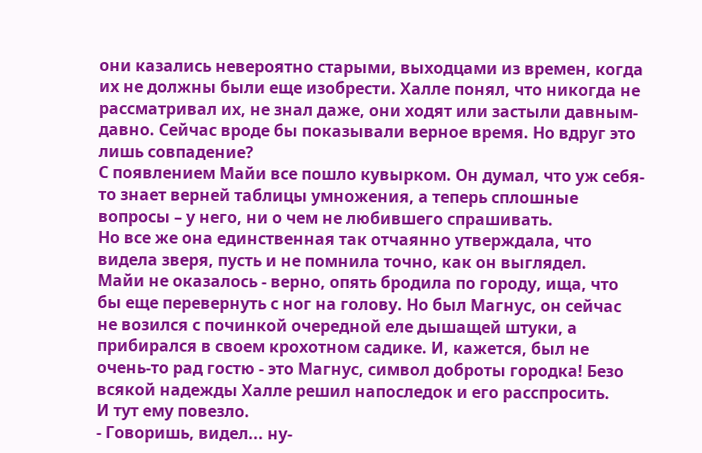они казались невероятно старыми, выходцами из времен, когда их не должны были еще изобрести. Халле понял, что никогда не рассматривал их, не знал даже, они ходят или застыли давным-давно. Сейчас вроде бы показывали верное время. Но вдруг это лишь совпадение?
С появлением Майи все пошло кувырком. Он думал, что уж себя-то знает верней таблицы умножения, а теперь сплошные вопросы – у него, ни о чем не любившего спрашивать.
Но все же она единственная так отчаянно утверждала, что видела зверя, пусть и не помнила точно, как он выглядел.
Майи не оказалось - верно, опять бродила по городу, ища, что бы еще перевернуть с ног на голову. Но был Магнус, он сейчас не возился с починкой очередной еле дышащей штуки, а прибирался в своем крохотном садике. И, кажется, был не очень-то рад гостю - это Магнус, символ доброты городка! Безо всякой надежды Халле решил напоследок и его расспросить.
И тут ему повезло.
- Говоришь, видел... ну-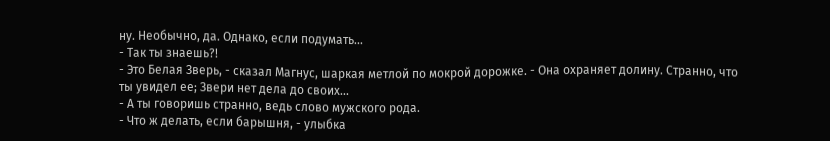ну. Необычно, да. Однако, если подумать...
- Так ты знаешь?!
- Это Белая Зверь, - сказал Магнус, шаркая метлой по мокрой дорожке. - Она охраняет долину. Странно, что ты увидел ее; Звери нет дела до своих...
- А ты говоришь странно, ведь слово мужского рода.
- Что ж делать, если барышня, - улыбка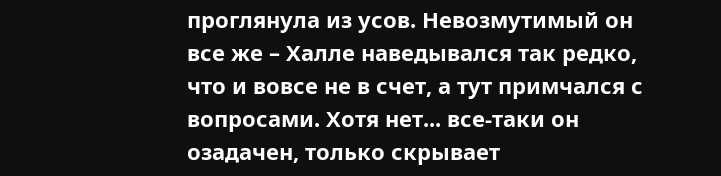проглянула из усов. Невозмутимый он все же – Халле наведывался так редко, что и вовсе не в счет, а тут примчался с вопросами. Хотя нет... все-таки он озадачен, только скрывает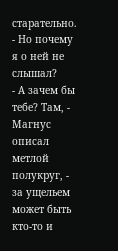старательно.
- Но почему я о ней не слышал?
- А зачем бы тебе? Там, - Магнус описал метлой полукруг, - за ущельем может быть кто-то и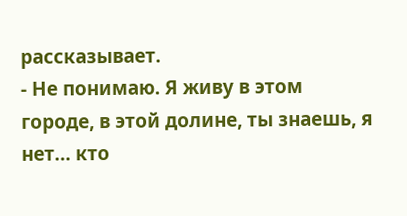рассказывает.
- Не понимаю. Я живу в этом городе, в этой долине, ты знаешь, я нет… кто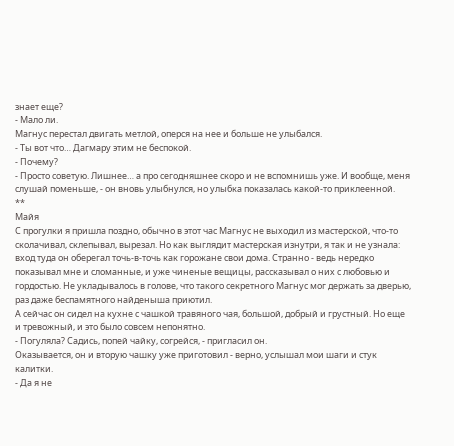знает еще?
- Мало ли.
Магнус перестал двигать метлой, оперся на нее и больше не улыбался.
- Ты вот что… Дагмару этим не беспокой.
- Почему?
- Просто советую. Лишнее… а про сегодняшнее скоро и не вспомнишь уже. И вообще, меня слушай поменьше, - он вновь улыбнулся, но улыбка показалась какой-то приклеенной.
**
Майя
С прогулки я пришла поздно, обычно в этот час Магнус не выходил из мастерской, что-то сколачивал, склепывал, вырезал. Но как выглядит мастерская изнутри, я так и не узнала: вход туда он оберегал точь-в-точь как горожане свои дома. Странно - ведь нередко показывал мне и сломанные, и уже чиненые вещицы, рассказывал о них с любовью и гордостью. Не укладывалось в голове, что такого секретного Магнус мог держать за дверью, раз даже беспамятного найденыша приютил.
А сейчас он сидел на кухне с чашкой травяного чая, большой, добрый и грустный. Но еще и тревожный, и это было совсем непонятно.
- Погуляла? Садись, попей чайку, согрейся, - пригласил он.
Оказывается, он и вторую чашку уже приготовил - верно, услышал мои шаги и стук калитки.
- Да я не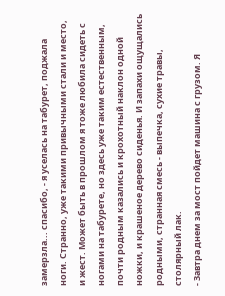замерзла... спасибо, - я уселась на табурет, поджала ноги. Странно, уже такими привычными стали и место, и жест. Может быть в прошлом я тоже любила сидеть с ногами на табурете, но здесь уже таким естественным, почти родным казались и крохотный наклон одной ножки, и крашеное дерево сиденья. И запахи ощущались родными, странная смесь - выпечка, сухие травы, столярный лак.
- Завтра днем за мост пойдет машина с грузом. Я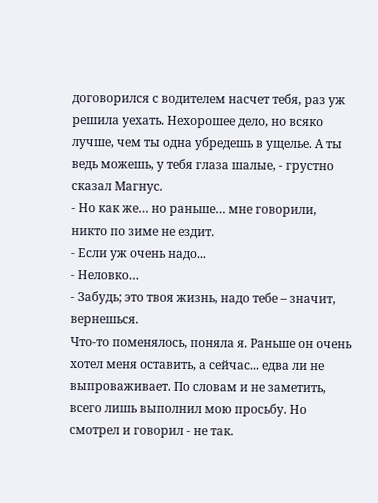договорился с водителем насчет тебя, раз уж решила уехать. Нехорошее дело, но всяко лучше, чем ты одна убредешь в ущелье. А ты ведь можешь, у тебя глаза шалые, - грустно сказал Магнус.
- Но как же… но раньше… мне говорили, никто по зиме не ездит.
- Если уж очень надо...
- Неловко…
- Забудь; это твоя жизнь, надо тебе – значит, вернешься.
Что-то поменялось, поняла я. Раньше он очень хотел меня оставить, а сейчас... едва ли не выпроваживает. По словам и не заметить, всего лишь выполнил мою просьбу. Но смотрел и говорил - не так.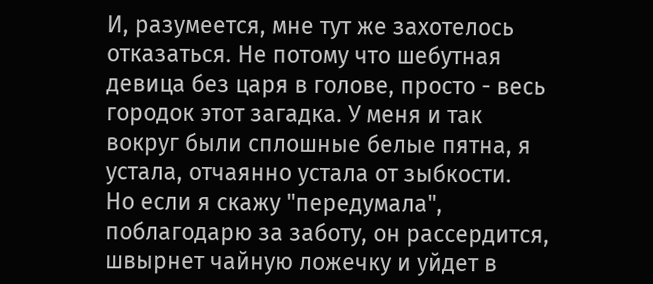И, разумеется, мне тут же захотелось отказаться. Не потому что шебутная девица без царя в голове, просто - весь городок этот загадка. У меня и так вокруг были сплошные белые пятна, я устала, отчаянно устала от зыбкости.
Но если я скажу "передумала", поблагодарю за заботу, он рассердится, швырнет чайную ложечку и уйдет в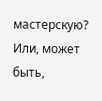мастерскую? Или, может быть,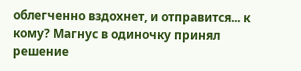облегченно вздохнет, и отправится... к кому? Магнус в одиночку принял решение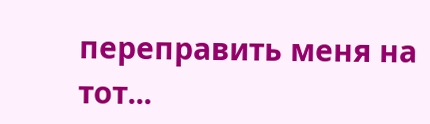переправить меня на тот...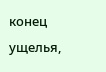конец ущелья,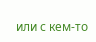или с кем-то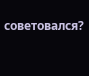советовался?